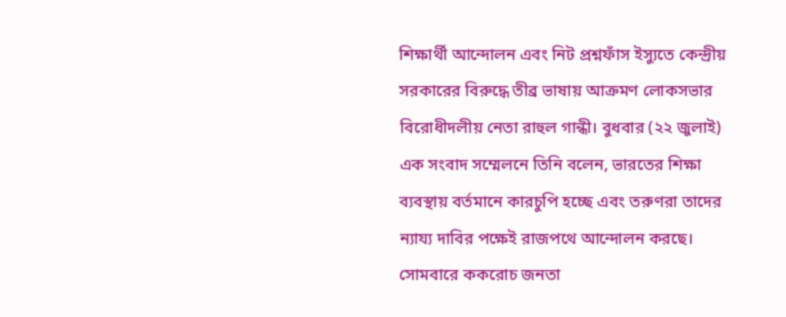শিক্ষার্থী আন্দোলন এবং নিট প্রশ্নফাঁস ইস্যুতে কেন্দ্রীয় সরকারের বিরুদ্ধে তীব্র ভাষায় আক্রমণ লোকসভার বিরোধীদলীয় নেতা রাহুল গান্ধী। বুধবার (২২ জুলাই) এক সংবাদ সম্মেলনে তিনি বলেন, ভারতের শিক্ষা ব্যবস্থায় বর্তমানে কারচুপি হচ্ছে এবং তরুণরা তাদের ন্যায্য দাবির পক্ষেই রাজপথে আন্দোলন করছে।
সোমবারে ককরোচ জনতা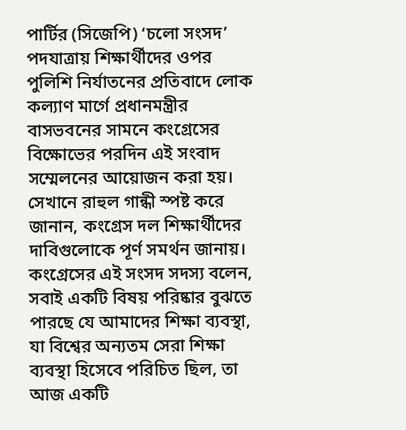পার্টির (সিজেপি) ‘চলো সংসদ’ পদযাত্রায় শিক্ষার্থীদের ওপর পুলিশি নির্যাতনের প্রতিবাদে লোক কল্যাণ মার্গে প্রধানমন্ত্রীর বাসভবনের সামনে কংগ্রেসের বিক্ষোভের পরদিন এই সংবাদ সম্মেলনের আয়োজন করা হয়। সেখানে রাহুল গান্ধী স্পষ্ট করে জানান, কংগ্রেস দল শিক্ষার্থীদের দাবিগুলোকে পূর্ণ সমর্থন জানায়।
কংগ্রেসের এই সংসদ সদস্য বলেন, সবাই একটি বিষয় পরিষ্কার বুঝতে পারছে যে আমাদের শিক্ষা ব্যবস্থা, যা বিশ্বের অন্যতম সেরা শিক্ষা ব্যবস্থা হিসেবে পরিচিত ছিল, তা আজ একটি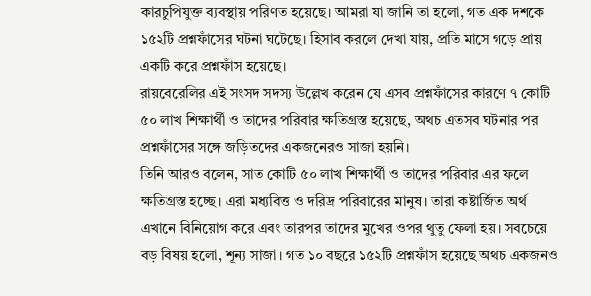কারচুপিযুক্ত ব্যবস্থায় পরিণত হয়েছে। আমরা যা জানি তা হলো, গত এক দশকে ১৫২টি প্রশ্নফাঁসের ঘটনা ঘটেছে। হিসাব করলে দেখা যায়, প্রতি মাসে গড়ে প্রায় একটি করে প্রশ্নফাঁস হয়েছে।
রায়বেরেলির এই সংসদ সদস্য উল্লেখ করেন যে এসব প্রশ্নফাঁসের কারণে ৭ কোটি ৫০ লাখ শিক্ষার্থী ও তাদের পরিবার ক্ষতিগ্রস্ত হয়েছে, অথচ এতসব ঘটনার পর প্রশ্নফাঁসের সঙ্গে জড়িতদের একজনেরও সাজা হয়নি।
তিনি আরও বলেন, সাত কোটি ৫০ লাখ শিক্ষার্থী ও তাদের পরিবার এর ফলে ক্ষতিগ্রস্ত হচ্ছে। এরা মধ্যবিত্ত ও দরিদ্র পরিবারের মানুষ। তারা কষ্টার্জিত অর্থ এখানে বিনিয়োগ করে এবং তারপর তাদের মুখের ওপর থুতু ফেলা হয়। সবচেয়ে বড় বিষয় হলো, শূন্য সাজা। গত ১০ বছরে ১৫২টি প্রশ্নফাঁস হয়েছে অথচ একজনও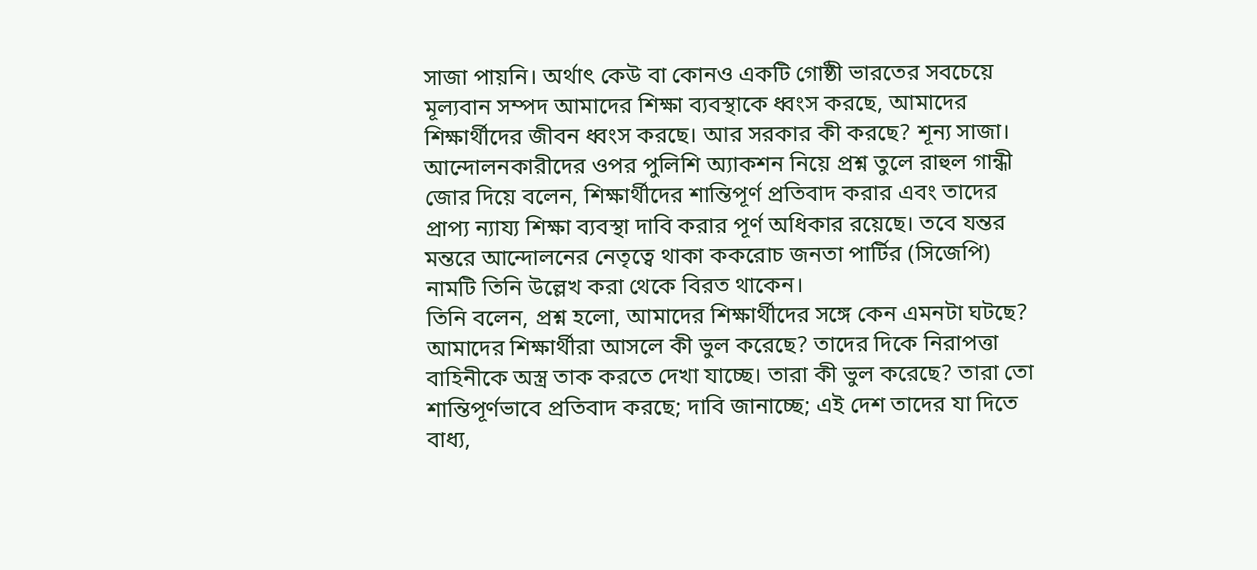সাজা পায়নি। অর্থাৎ কেউ বা কোনও একটি গোষ্ঠী ভারতের সবচেয়ে মূল্যবান সম্পদ আমাদের শিক্ষা ব্যবস্থাকে ধ্বংস করছে, আমাদের শিক্ষার্থীদের জীবন ধ্বংস করছে। আর সরকার কী করছে? শূন্য সাজা।
আন্দোলনকারীদের ওপর পুলিশি অ্যাকশন নিয়ে প্রশ্ন তুলে রাহুল গান্ধী জোর দিয়ে বলেন, শিক্ষার্থীদের শান্তিপূর্ণ প্রতিবাদ করার এবং তাদের প্রাপ্য ন্যায্য শিক্ষা ব্যবস্থা দাবি করার পূর্ণ অধিকার রয়েছে। তবে যন্তর মন্তরে আন্দোলনের নেতৃত্বে থাকা ককরোচ জনতা পার্টির (সিজেপি) নামটি তিনি উল্লেখ করা থেকে বিরত থাকেন।
তিনি বলেন, প্রশ্ন হলো, আমাদের শিক্ষার্থীদের সঙ্গে কেন এমনটা ঘটছে? আমাদের শিক্ষার্থীরা আসলে কী ভুল করেছে? তাদের দিকে নিরাপত্তা বাহিনীকে অস্ত্র তাক করতে দেখা যাচ্ছে। তারা কী ভুল করেছে? তারা তো শান্তিপূর্ণভাবে প্রতিবাদ করছে; দাবি জানাচ্ছে; এই দেশ তাদের যা দিতে বাধ্য,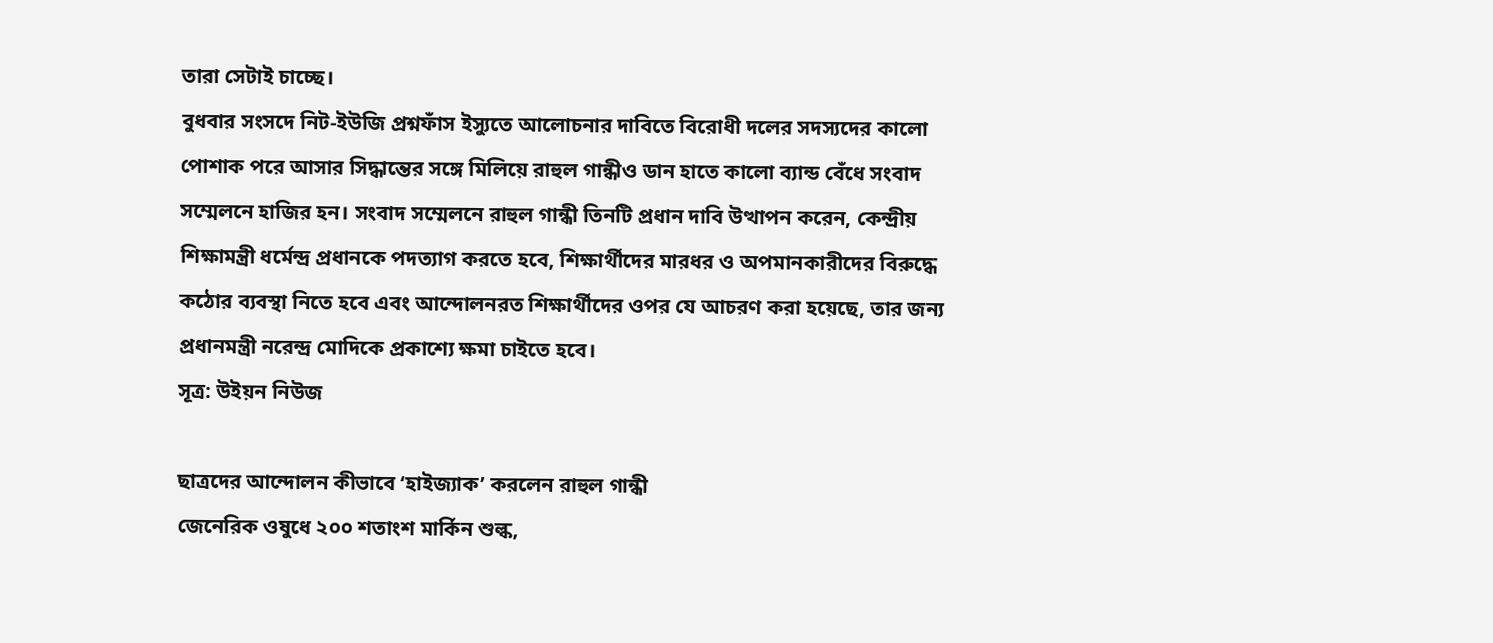তারা সেটাই চাচ্ছে।
বুধবার সংসদে নিট-ইউজি প্রশ্নফাঁস ইস্যুতে আলোচনার দাবিতে বিরোধী দলের সদস্যদের কালো পোশাক পরে আসার সিদ্ধান্তের সঙ্গে মিলিয়ে রাহুল গান্ধীও ডান হাতে কালো ব্যান্ড বেঁধে সংবাদ সম্মেলনে হাজির হন। সংবাদ সম্মেলনে রাহুল গান্ধী তিনটি প্রধান দাবি উত্থাপন করেন, কেন্দ্রীয় শিক্ষামন্ত্রী ধর্মেন্দ্র প্রধানকে পদত্যাগ করতে হবে, শিক্ষার্থীদের মারধর ও অপমানকারীদের বিরুদ্ধে কঠোর ব্যবস্থা নিতে হবে এবং আন্দোলনরত শিক্ষার্থীদের ওপর যে আচরণ করা হয়েছে, তার জন্য প্রধানমন্ত্রী নরেন্দ্র মোদিকে প্রকাশ্যে ক্ষমা চাইতে হবে।
সূত্র: উইয়ন নিউজ

ছাত্রদের আন্দোলন কীভাবে ‘হাইজ্যাক’ করলেন রাহুল গান্ধী
জেনেরিক ওষুধে ২০০ শতাংশ মার্কিন শুল্ক,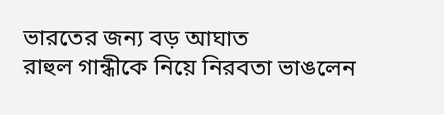ভারতের জন্য বড় আঘাত
রাহুল গান্ধীকে নিয়ে নিরবতা ভাঙলেন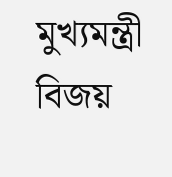মুখ্যমন্ত্রী বিজয়